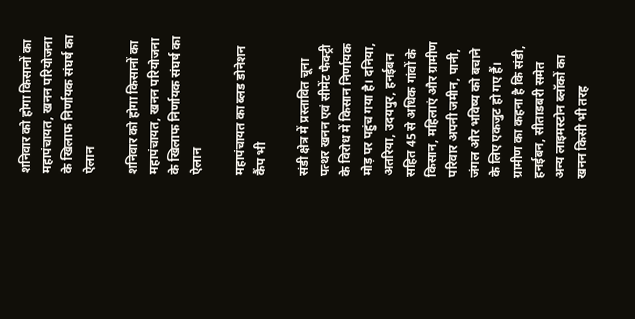शनिवार को होगा किसानों का महापंचायत, खनन परियोजना के खिलाफ निर्णायक संघर्ष का ऐलान

शनिवार को होगा किसानों का महापंचायत, खनन परियोजना के खिलाफ निर्णायक संघर्ष का ऐलान

महापंचायत का ब्लड डोनेशन कैंप भी

संडी क्षेत्र में प्रस्तावित चूना पत्थर खनन एवं सीमेंट फैक्ट्री के विरोध में किसान निर्णायक मोड़ पर पहुंच गया है। दनिया, अतरिया, उदयपुर, हनईबन सहित 45 से अधिक गांवों के किसान, महिलाएं और ग्रामीण परिवार अपनी जमीन, पानी, जंगल और भविष्य को बचाने के लिए एकजुट हो गए हैं। ग्रामीण का कहना है कि संडी, हनईबन, सीताडबरी समेत अन्य लाइमस्टोन ब्लॉकों का खनन किसी भी तरह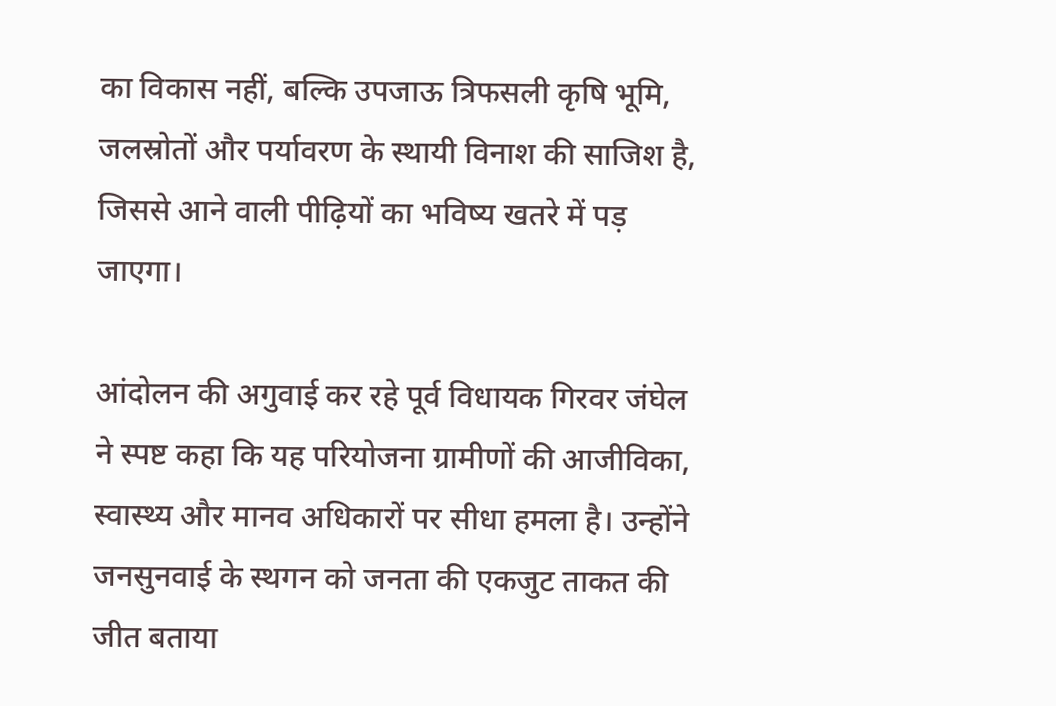का विकास नहीं, बल्कि उपजाऊ त्रिफसली कृषि भूमि, जलस्रोतों और पर्यावरण के स्थायी विनाश की साजिश है, जिससे आने वाली पीढ़ियों का भविष्य खतरे में पड़ जाएगा।

आंदोलन की अगुवाई कर रहे पूर्व विधायक गिरवर जंघेल ने स्पष्ट कहा कि यह परियोजना ग्रामीणों की आजीविका, स्वास्थ्य और मानव अधिकारों पर सीधा हमला है। उन्होंने जनसुनवाई के स्थगन को जनता की एकजुट ताकत की जीत बताया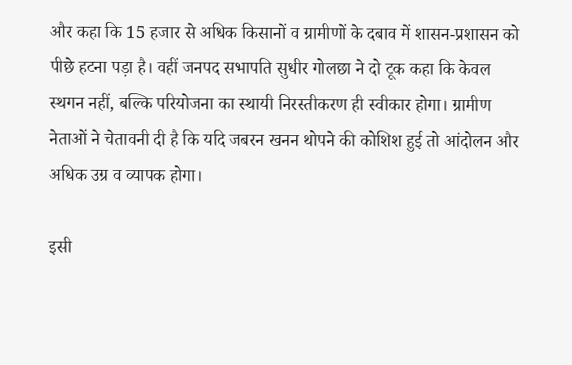और कहा कि 15 हजार से अधिक किसानों व ग्रामीणों के दबाव में शासन-प्रशासन को पीछे हटना पड़ा है। वहीं जनपद सभापति सुधीर गोलछा ने दो टूक कहा कि केवल स्थगन नहीं, बल्कि परियोजना का स्थायी निरस्तीकरण ही स्वीकार होगा। ग्रामीण नेताओं ने चेतावनी दी है कि यदि जबरन खनन थोपने की कोशिश हुई तो आंदोलन और अधिक उग्र व व्यापक होगा।

इसी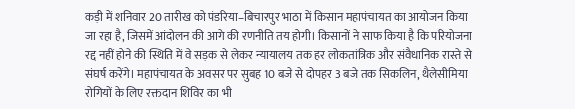कड़ी में शनिवार 20 तारीख को पंडरिया–बिचारपुर भाठा में किसान महापंचायत का आयोजन किया जा रहा है, जिसमें आंदोलन की आगे की रणनीति तय होगी। किसानों ने साफ किया है कि परियोजना रद्द नहीं होने की स्थिति में वे सड़क से लेकर न्यायालय तक हर लोकतांत्रिक और संवैधानिक रास्ते से संघर्ष करेंगे। महापंचायत के अवसर पर सुबह 10 बजे से दोपहर 3 बजे तक सिकलिन, थैलेसीमिया रोगियों के लिए रक्तदान शिविर का भी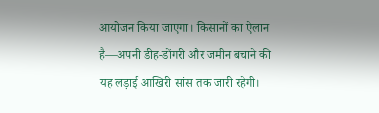आयोजन किया जाएगा। किसानों का ऐलान है—अपनी डीह-डोंगरी और जमीन बचाने की यह लड़ाई आखिरी सांस तक जारी रहेगी।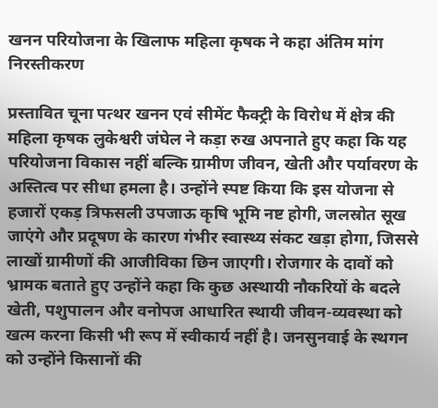खनन परियोजना के खिलाफ महिला कृषक ने कहा अंतिम मांग निरस्तीकरण

प्रस्तावित चूना पत्थर खनन एवं सीमेंट फैक्ट्री के विरोध में क्षेत्र की महिला कृषक लुकेश्वरी जंघेल ने कड़ा रुख अपनाते हुए कहा कि यह परियोजना विकास नहीं बल्कि ग्रामीण जीवन, खेती और पर्यावरण के अस्तित्व पर सीधा हमला है। उन्होंने स्पष्ट किया कि इस योजना से हजारों एकड़ त्रिफसली उपजाऊ कृषि भूमि नष्ट होगी, जलस्रोत सूख जाएंगे और प्रदूषण के कारण गंभीर स्वास्थ्य संकट खड़ा होगा, जिससे लाखों ग्रामीणों की आजीविका छिन जाएगी। रोजगार के दावों को भ्रामक बताते हुए उन्होंने कहा कि कुछ अस्थायी नौकरियों के बदले खेती, पशुपालन और वनोपज आधारित स्थायी जीवन-व्यवस्था को खत्म करना किसी भी रूप में स्वीकार्य नहीं है। जनसुनवाई के स्थगन को उन्होंने किसानों की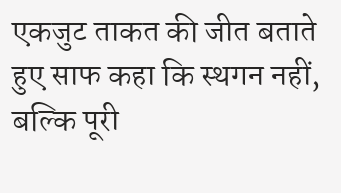एकजुट ताकत की जीत बताते हुए साफ कहा कि स्थगन नहीं, बल्कि पूरी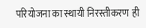परियोजना का स्थायी निरस्तीकरण ही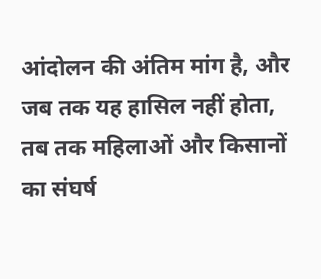आंदोलन की अंतिम मांग है, और जब तक यह हासिल नहीं होता, तब तक महिलाओं और किसानों का संघर्ष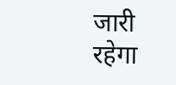जारी रहेगा